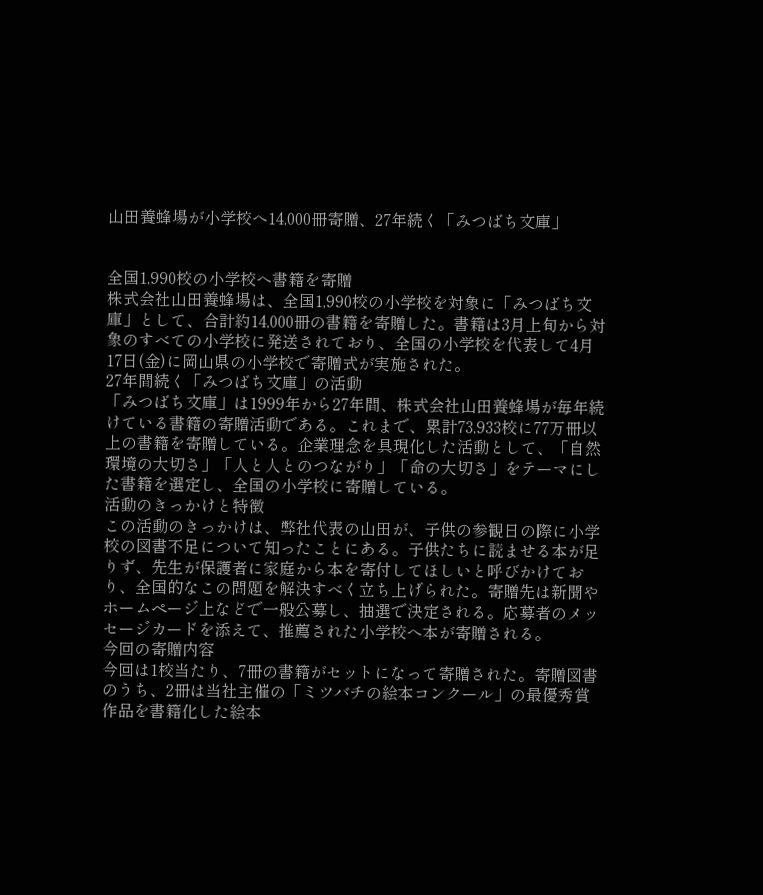山田養蜂場が小学校へ14,000冊寄贈、27年続く「みつばち文庫」


全国1,990校の小学校へ書籍を寄贈
株式会社山田養蜂場は、全国1,990校の小学校を対象に「みつばち文庫」として、合計約14,000冊の書籍を寄贈した。書籍は3月上旬から対象のすべての小学校に発送されており、全国の小学校を代表して4月17日(金)に岡山県の小学校で寄贈式が実施された。
27年間続く「みつばち文庫」の活動
「みつばち文庫」は1999年から27年間、株式会社山田養蜂場が毎年続けている書籍の寄贈活動である。これまで、累計73,933校に77万冊以上の書籍を寄贈している。企業理念を具現化した活動として、「自然環境の大切さ」「人と人とのつながり」「命の大切さ」をテーマにした書籍を選定し、全国の小学校に寄贈している。
活動のきっかけと特徴
この活動のきっかけは、弊社代表の山田が、子供の参観日の際に小学校の図書不足について知ったことにある。子供たちに読ませる本が足りず、先生が保護者に家庭から本を寄付してほしいと呼びかけており、全国的なこの問題を解決すべく立ち上げられた。寄贈先は新聞やホームページ上などで一般公募し、抽選で決定される。応募者のメッセージカードを添えて、推薦された小学校へ本が寄贈される。
今回の寄贈内容
今回は1校当たり、7冊の書籍がセットになって寄贈された。寄贈図書のうち、2冊は当社主催の「ミツバチの絵本コンクール」の最優秀賞作品を書籍化した絵本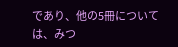であり、他の5冊については、みつ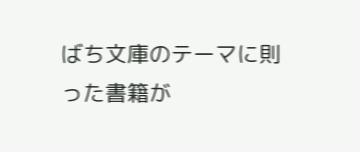ばち文庫のテーマに則った書籍が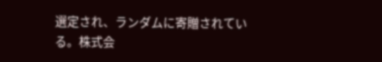選定され、ランダムに寄贈されている。株式会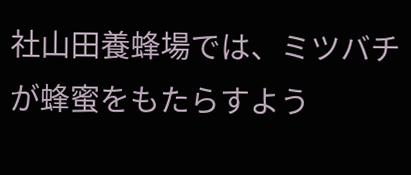社山田養蜂場では、ミツバチが蜂蜜をもたらすよう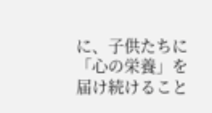に、子供たちに「心の栄養」を届け続けること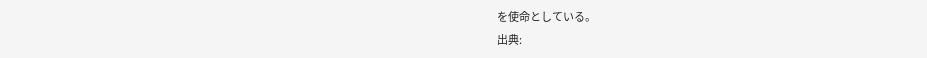を使命としている。
出典: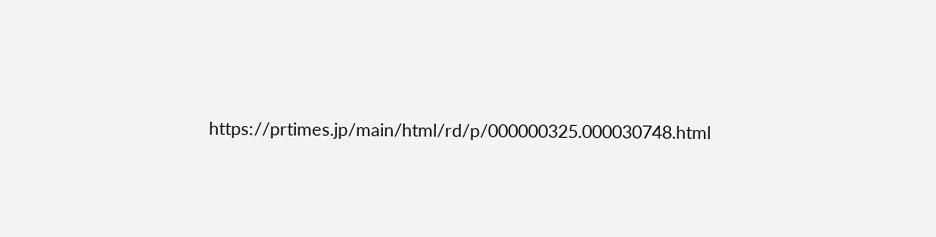https://prtimes.jp/main/html/rd/p/000000325.000030748.html